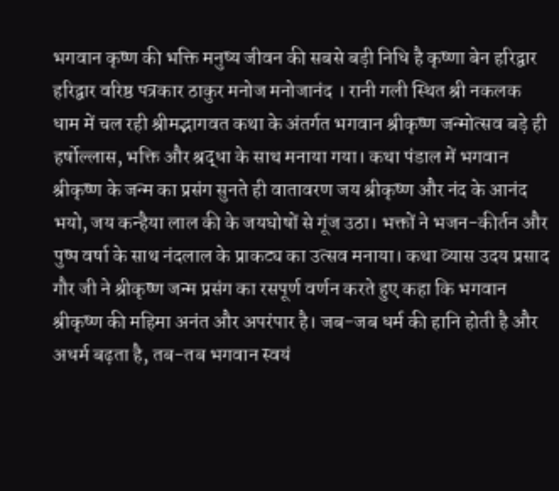भगवान कृष्ण की भक्ति मनुष्य जीवन की सबसे बड़ी निधि है कृष्णा बेन हरिद्वार
हरिद्वार वरिष्ठ पत्रकार ठाकुर मनोज मनोजानंद । रानी गली स्थित श्री नकलक धाम में चल रही श्रीमद्भागवत कथा के अंतर्गत भगवान श्रीकृष्ण जन्मोत्सव बड़े ही हर्षोल्लास, भक्ति और श्रद्धा के साथ मनाया गया। कथा पंडाल में भगवान श्रीकृष्ण के जन्म का प्रसंग सुनते ही वातावरण जय श्रीकृष्ण और नंद के आनंद भयो, जय कन्हैया लाल की के जयघोषों से गूंज उठा। भक्तों ने भजन-कीर्तन और पुष्प वर्षा के साथ नंदलाल के प्राकट्य का उत्सव मनाया। कथा व्यास उदय प्रसाद गौर जी ने श्रीकृष्ण जन्म प्रसंग का रसपूर्ण वर्णन करते हुए कहा कि भगवान श्रीकृष्ण की महिमा अनंत और अपरंपार है। जब-जब धर्म की हानि होती है और अधर्म बढ़ता है, तब-तब भगवान स्वयं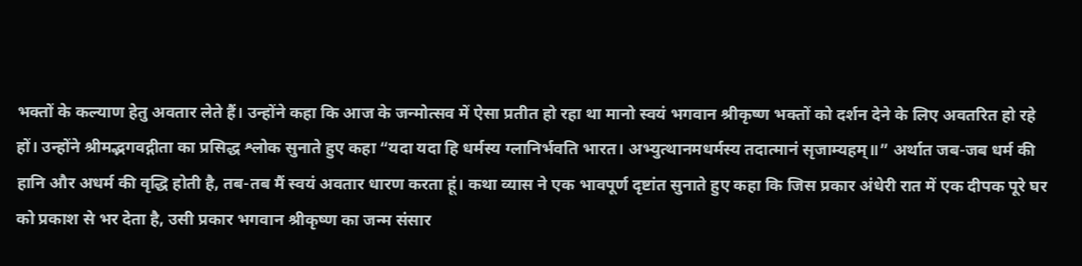भक्तों के कल्याण हेतु अवतार लेते हैं। उन्होंने कहा कि आज के जन्मोत्सव में ऐसा प्रतीत हो रहा था मानो स्वयं भगवान श्रीकृष्ण भक्तों को दर्शन देने के लिए अवतरित हो रहे हों। उन्होंने श्रीमद्भगवद्गीता का प्रसिद्ध श्लोक सुनाते हुए कहा “यदा यदा हि धर्मस्य ग्लानिर्भवति भारत। अभ्युत्थानमधर्मस्य तदात्मानं सृजाम्यहम्॥” अर्थात जब-जब धर्म की हानि और अधर्म की वृद्धि होती है, तब-तब मैं स्वयं अवतार धारण करता हूं। कथा व्यास ने एक भावपूर्ण दृष्टांत सुनाते हुए कहा कि जिस प्रकार अंधेरी रात में एक दीपक पूरे घर को प्रकाश से भर देता है, उसी प्रकार भगवान श्रीकृष्ण का जन्म संसार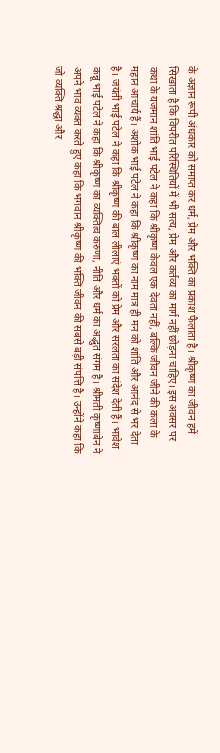के अज्ञान रूपी अंधकार को समाप्त कर धर्म, प्रेम और भक्ति का प्रकाश फैलाता है। श्रीकृष्ण का जीवन हमें सिखाता है कि विपरीत परिस्थितियों में भी सत्य, प्रेम और कर्तव्य का मार्ग नहीं छोड़ना चाहिए। इस अवसर पर कथा के यजमान शांति भाई पटेल ने कहा कि श्रीकृष्ण केवल एक देवता नहीं, बल्कि जीवन जीने की कला के महान आचार्य हैं। अशोक भाई पटेल ने कहा कि श्रीकृष्ण का नाम मात्र ही मन को शांति और आनंद से भर देता है। जयंती भाई पटेल ने कहा कि श्रीकृष्ण की बाल लीलाएं भक्तों को प्रेम और सरलता का संदेश देती हैं। भावेश कन्नू भाई पटेल ने कहा कि श्रीकृष्ण का व्यक्तित्व करुणा, नीति और धर्म का अद्भुत संगम है। श्रीमती कृष्णाबेन ने अपने भाव व्यक्त करते हुए कहा कि भगवान श्रीकृष्ण की भक्ति जीवन की सबसे बड़ी संपत्ति है। उन्होंने कहा कि जो व्यक्ति श्रद्धा और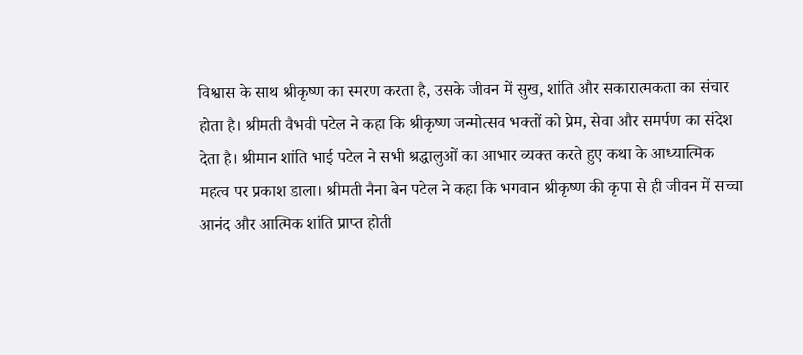विश्वास के साथ श्रीकृष्ण का स्मरण करता है, उसके जीवन में सुख, शांति और सकारात्मकता का संचार होता है। श्रीमती वैभवी पटेल ने कहा कि श्रीकृष्ण जन्मोत्सव भक्तों को प्रेम, सेवा और समर्पण का संदेश देता है। श्रीमान शांति भाई पटेल ने सभी श्रद्धालुओं का आभार व्यक्त करते हुए कथा के आध्यात्मिक महत्व पर प्रकाश डाला। श्रीमती नैना बेन पटेल ने कहा कि भगवान श्रीकृष्ण की कृपा से ही जीवन में सच्चा आनंद और आत्मिक शांति प्राप्त होती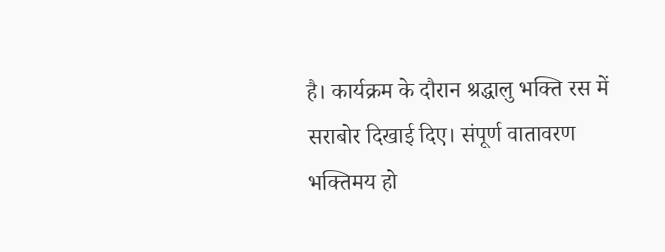है। कार्यक्रम के दौरान श्रद्धालु भक्ति रस में सराबोर दिखाई दिए। संपूर्ण वातावरण भक्तिमय हो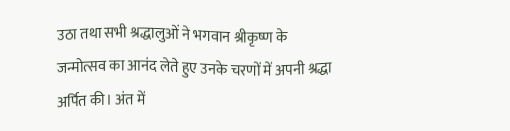उठा तथा सभी श्रद्धालुओं ने भगवान श्रीकृष्ण के जन्मोत्सव का आनंद लेते हुए उनके चरणों में अपनी श्रद्धा अर्पित की। अंत में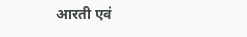आरती एवं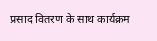प्रसाद वितरण के साथ कार्यक्रम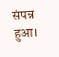संपन्न हुआ।